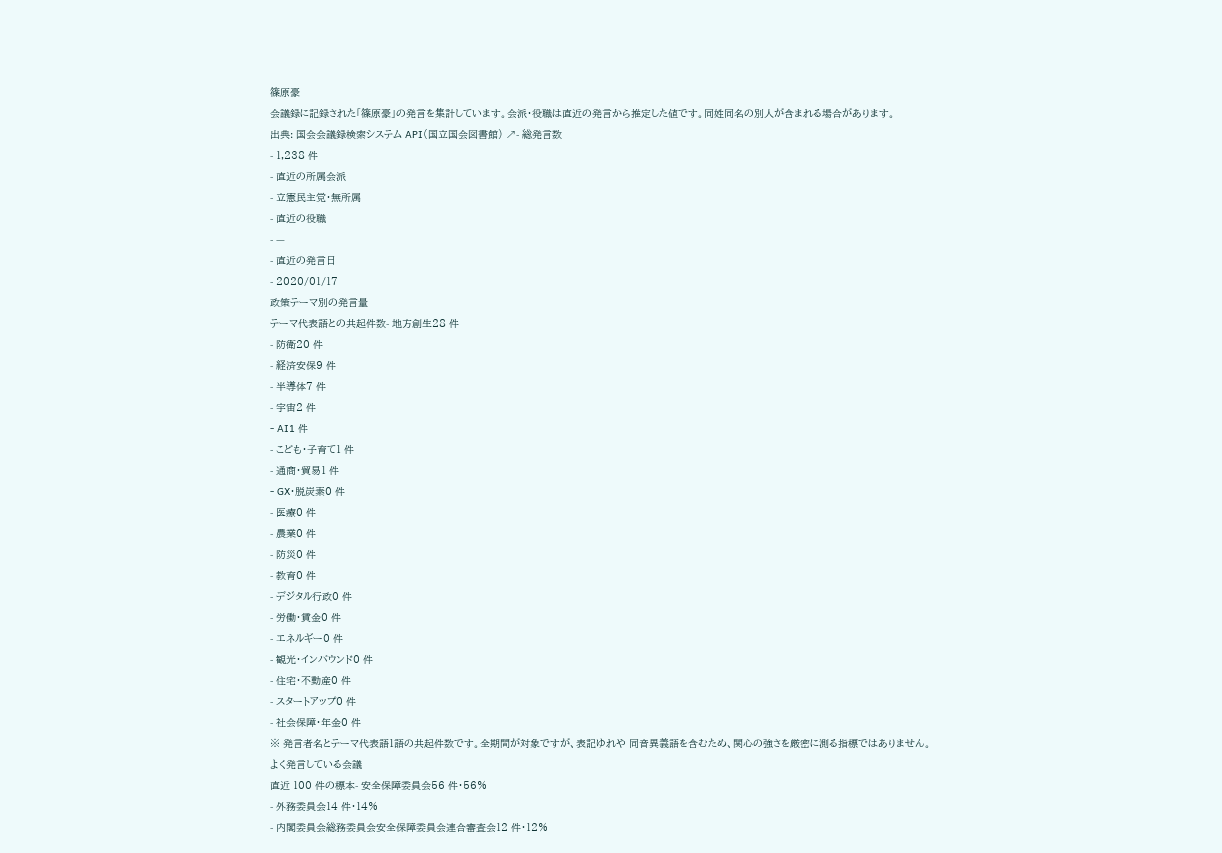篠原豪
会議録に記録された「篠原豪」の発言を集計しています。会派・役職は直近の発言から推定した値です。同姓同名の別人が含まれる場合があります。
出典: 国会会議録検索システム API(国立国会図書館) ↗- 総発言数
- 1,238 件
- 直近の所属会派
- 立憲民主党・無所属
- 直近の役職
- —
- 直近の発言日
- 2020/01/17
政策テーマ別の発言量
テーマ代表語との共起件数- 地方創生28 件
- 防衛20 件
- 経済安保9 件
- 半導体7 件
- 宇宙2 件
- AI1 件
- こども・子育て1 件
- 通商・貿易1 件
- GX・脱炭素0 件
- 医療0 件
- 農業0 件
- 防災0 件
- 教育0 件
- デジタル行政0 件
- 労働・賃金0 件
- エネルギー0 件
- 観光・インバウンド0 件
- 住宅・不動産0 件
- スタートアップ0 件
- 社会保障・年金0 件
※ 発言者名とテーマ代表語1語の共起件数です。全期間が対象ですが、表記ゆれや 同音異義語を含むため、関心の強さを厳密に測る指標ではありません。
よく発言している会議
直近 100 件の標本- 安全保障委員会56 件・56%
- 外務委員会14 件・14%
- 内閣委員会総務委員会安全保障委員会連合審査会12 件・12%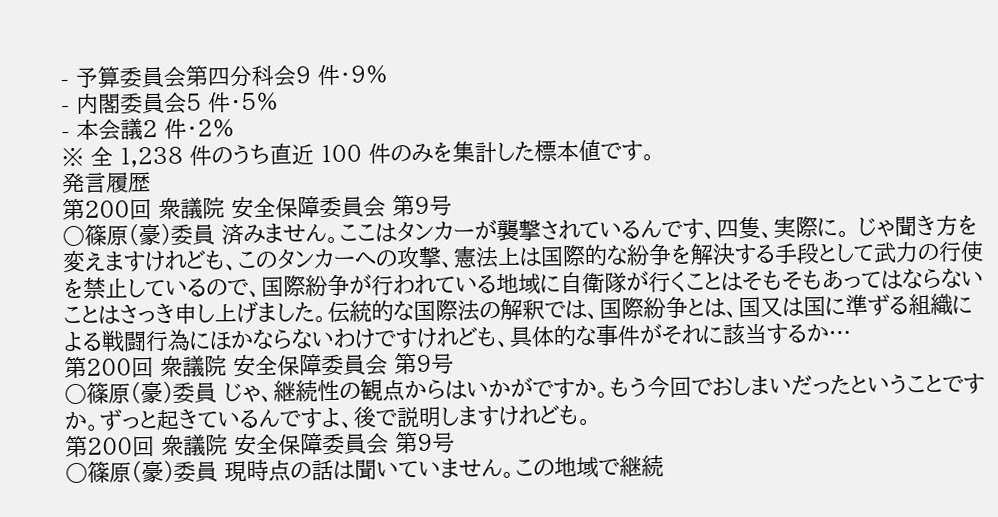- 予算委員会第四分科会9 件・9%
- 内閣委員会5 件・5%
- 本会議2 件・2%
※ 全 1,238 件のうち直近 100 件のみを集計した標本値です。
発言履歴
第200回 衆議院 安全保障委員会 第9号
○篠原(豪)委員 済みません。ここはタンカーが襲撃されているんです、四隻、実際に。 じゃ聞き方を変えますけれども、このタンカーへの攻撃、憲法上は国際的な紛争を解決する手段として武力の行使を禁止しているので、国際紛争が行われている地域に自衛隊が行くことはそもそもあってはならないことはさっき申し上げました。伝統的な国際法の解釈では、国際紛争とは、国又は国に準ずる組織による戦闘行為にほかならないわけですけれども、具体的な事件がそれに該当するか…
第200回 衆議院 安全保障委員会 第9号
○篠原(豪)委員 じゃ、継続性の観点からはいかがですか。もう今回でおしまいだったということですか。ずっと起きているんですよ、後で説明しますけれども。
第200回 衆議院 安全保障委員会 第9号
○篠原(豪)委員 現時点の話は聞いていません。この地域で継続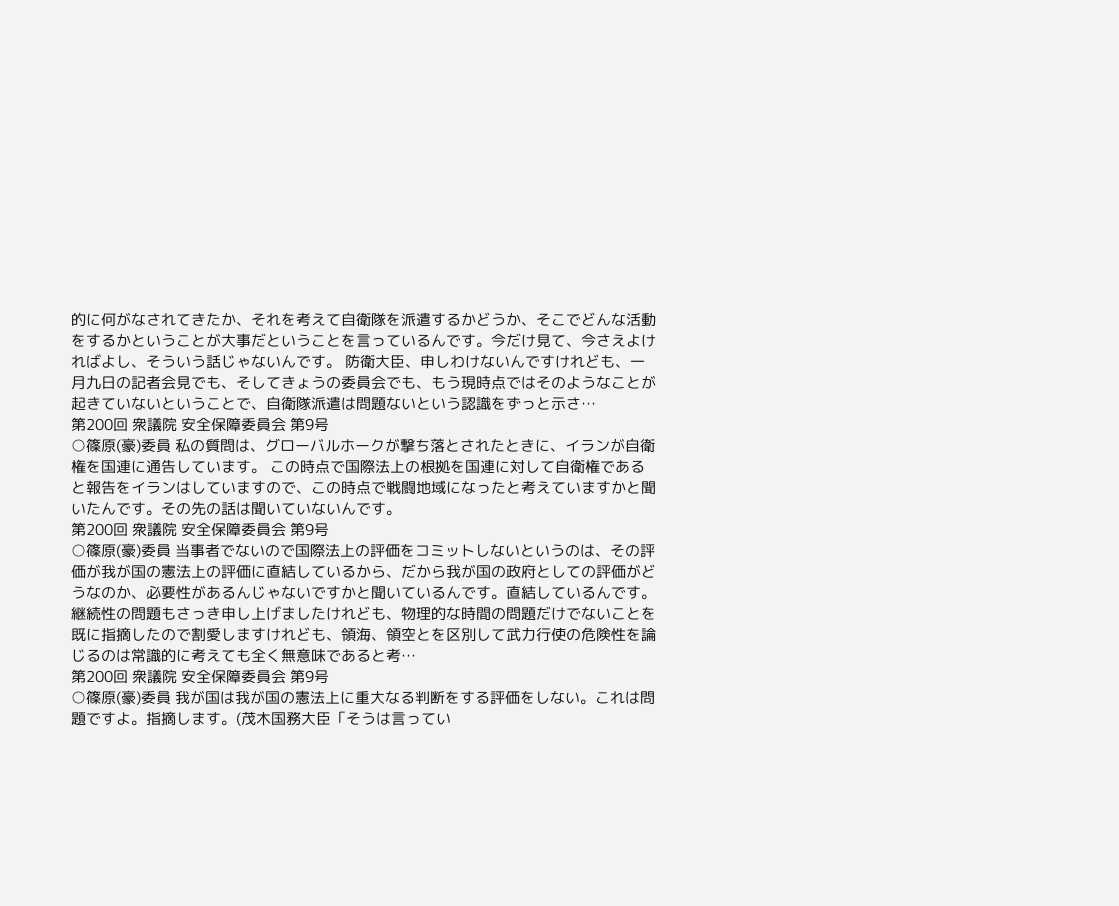的に何がなされてきたか、それを考えて自衛隊を派遣するかどうか、そこでどんな活動をするかということが大事だということを言っているんです。今だけ見て、今さえよければよし、そういう話じゃないんです。 防衛大臣、申しわけないんですけれども、一月九日の記者会見でも、そしてきょうの委員会でも、もう現時点ではそのようなことが起きていないということで、自衛隊派遣は問題ないという認識をずっと示さ…
第200回 衆議院 安全保障委員会 第9号
○篠原(豪)委員 私の質問は、グローバルホークが撃ち落とされたときに、イランが自衛権を国連に通告しています。 この時点で国際法上の根拠を国連に対して自衛権であると報告をイランはしていますので、この時点で戦闘地域になったと考えていますかと聞いたんです。その先の話は聞いていないんです。
第200回 衆議院 安全保障委員会 第9号
○篠原(豪)委員 当事者でないので国際法上の評価をコミットしないというのは、その評価が我が国の憲法上の評価に直結しているから、だから我が国の政府としての評価がどうなのか、必要性があるんじゃないですかと聞いているんです。直結しているんです。 継続性の問題もさっき申し上げましたけれども、物理的な時間の問題だけでないことを既に指摘したので割愛しますけれども、領海、領空とを区別して武力行使の危険性を論じるのは常識的に考えても全く無意味であると考…
第200回 衆議院 安全保障委員会 第9号
○篠原(豪)委員 我が国は我が国の憲法上に重大なる判断をする評価をしない。これは問題ですよ。指摘します。(茂木国務大臣「そうは言ってい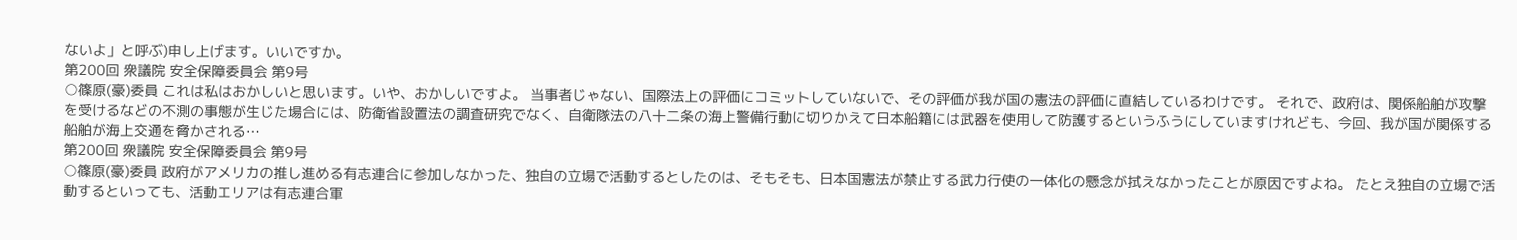ないよ」と呼ぶ)申し上げます。いいですか。
第200回 衆議院 安全保障委員会 第9号
○篠原(豪)委員 これは私はおかしいと思います。いや、おかしいですよ。 当事者じゃない、国際法上の評価にコミットしていないで、その評価が我が国の憲法の評価に直結しているわけです。 それで、政府は、関係船舶が攻撃を受けるなどの不測の事態が生じた場合には、防衛省設置法の調査研究でなく、自衛隊法の八十二条の海上警備行動に切りかえて日本船籍には武器を使用して防護するというふうにしていますけれども、今回、我が国が関係する船舶が海上交通を脅かされる…
第200回 衆議院 安全保障委員会 第9号
○篠原(豪)委員 政府がアメリカの推し進める有志連合に参加しなかった、独自の立場で活動するとしたのは、そもそも、日本国憲法が禁止する武力行使の一体化の懸念が拭えなかったことが原因ですよね。 たとえ独自の立場で活動するといっても、活動エリアは有志連合軍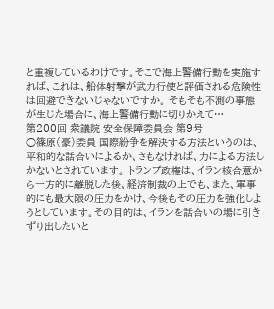と重複しているわけです。そこで海上警備行動を実施すれば、これは、船体射撃が武力行使と評価される危険性は回避できないじゃないですか。 そもそも不測の事態が生じた場合に、海上警備行動に切りかえて…
第200回 衆議院 安全保障委員会 第9号
○篠原(豪)委員 国際紛争を解決する方法というのは、平和的な話合いによるか、さもなければ、力による方法しかないとされています。 トランプ政権は、イラン核合意から一方的に離脱した後、経済制裁の上でも、また、軍事的にも最大限の圧力をかけ、今後もその圧力を強化しようとしています。その目的は、イランを話合いの場に引きずり出したいと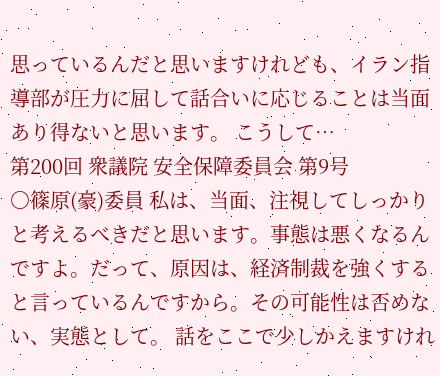思っているんだと思いますけれども、イラン指導部が圧力に屈して話合いに応じることは当面あり得ないと思います。 こうして…
第200回 衆議院 安全保障委員会 第9号
○篠原(豪)委員 私は、当面、注視してしっかりと考えるべきだと思います。事態は悪くなるんですよ。だって、原因は、経済制裁を強くすると言っているんですから。その可能性は否めない、実態として。 話をここで少しかえますけれ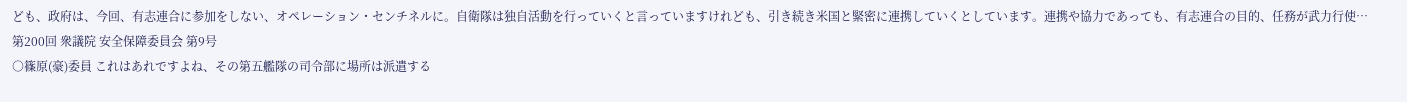ども、政府は、今回、有志連合に参加をしない、オペレーション・センチネルに。自衛隊は独自活動を行っていくと言っていますけれども、引き続き米国と緊密に連携していくとしています。連携や協力であっても、有志連合の目的、任務が武力行使…
第200回 衆議院 安全保障委員会 第9号
○篠原(豪)委員 これはあれですよね、その第五艦隊の司令部に場所は派遣する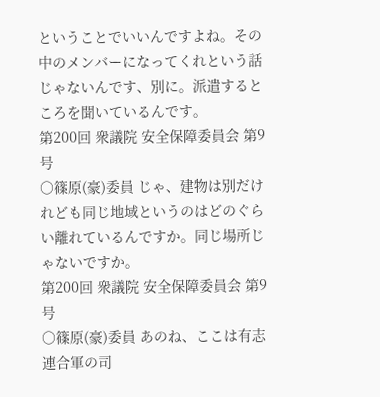ということでいいんですよね。その中のメンバーになってくれという話じゃないんです、別に。派遣するところを聞いているんです。
第200回 衆議院 安全保障委員会 第9号
○篠原(豪)委員 じゃ、建物は別だけれども同じ地域というのはどのぐらい離れているんですか。同じ場所じゃないですか。
第200回 衆議院 安全保障委員会 第9号
○篠原(豪)委員 あのね、ここは有志連合軍の司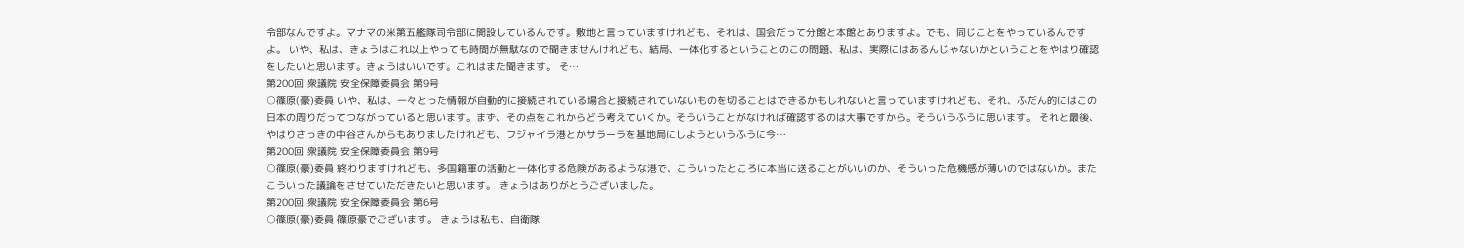令部なんですよ。マナマの米第五艦隊司令部に開設しているんです。敷地と言っていますけれども、それは、国会だって分館と本館とありますよ。でも、同じことをやっているんですよ。 いや、私は、きょうはこれ以上やっても時間が無駄なので聞きませんけれども、結局、一体化するということのこの問題、私は、実際にはあるんじゃないかということをやはり確認をしたいと思います。きょうはいいです。これはまた聞きます。 そ…
第200回 衆議院 安全保障委員会 第9号
○篠原(豪)委員 いや、私は、一々とった情報が自動的に接続されている場合と接続されていないものを切ることはできるかもしれないと言っていますけれども、それ、ふだん的にはこの日本の周りだってつながっていると思います。まず、その点をこれからどう考えていくか。そういうことがなければ確認するのは大事ですから。そういうふうに思います。 それと最後、やはりさっきの中谷さんからもありましたけれども、フジャイラ港とかサラーラを基地局にしようというふうに今…
第200回 衆議院 安全保障委員会 第9号
○篠原(豪)委員 終わりますけれども、多国籍軍の活動と一体化する危険があるような港で、こういったところに本当に送ることがいいのか、そういった危機感が薄いのではないか。またこういった議論をさせていただきたいと思います。 きょうはありがとうございました。
第200回 衆議院 安全保障委員会 第6号
○篠原(豪)委員 篠原豪でございます。 きょうは私も、自衛隊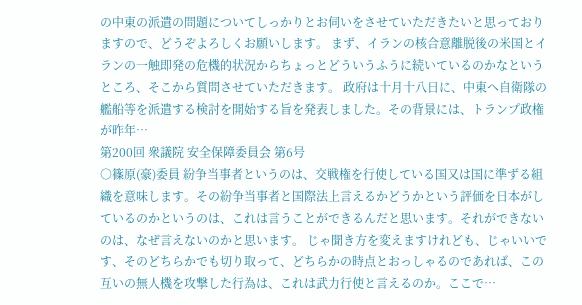の中東の派遣の問題についてしっかりとお伺いをさせていただきたいと思っておりますので、どうぞよろしくお願いします。 まず、イランの核合意離脱後の米国とイランの一触即発の危機的状況からちょっとどういうふうに続いているのかなというところ、そこから質問させていただきます。 政府は十月十八日に、中東へ自衛隊の艦船等を派遣する検討を開始する旨を発表しました。その背景には、トランプ政権が昨年…
第200回 衆議院 安全保障委員会 第6号
○篠原(豪)委員 紛争当事者というのは、交戦権を行使している国又は国に準ずる組織を意味します。その紛争当事者と国際法上言えるかどうかという評価を日本がしているのかというのは、これは言うことができるんだと思います。それができないのは、なぜ言えないのかと思います。 じゃ聞き方を変えますけれども、じゃいいです、そのどちらかでも切り取って、どちらかの時点とおっしゃるのであれば、この互いの無人機を攻撃した行為は、これは武力行使と言えるのか。ここで…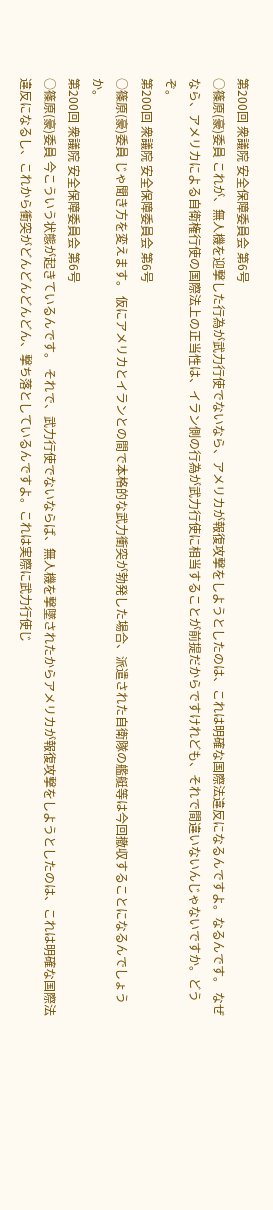第200回 衆議院 安全保障委員会 第6号
○篠原(豪)委員 これが、無人機を迎撃した行為が武力行使でないなら、アメリカが報復攻撃をしようとしたのは、これは明確な国際法違反になるんですよ。なるんです。 なぜなら、アメリカによる自衛権行使の国際法上の正当性は、イラン側の行為が武力行使に相当することが前提だからですけれども、それで間違いないんじゃないですか。どうぞ。
第200回 衆議院 安全保障委員会 第6号
○篠原(豪)委員 じゃ聞き方を変えます。 仮にアメリカとイランとの間で本格的な武力衝突が勃発した場合、派遣された自衛隊の艦艇等は今回撤収することになるんでしょうか。
第200回 衆議院 安全保障委員会 第6号
○篠原(豪)委員 今こういう状態が起きているんです。 それで、武力行使でないならば、無人機を撃墜されたからアメリカが報復攻撃をしようとしたのは、これは明確な国際法違反になるし、これから衝突がどんどんどんどん、撃ち落としているんですよ。これは実際に武力行使じ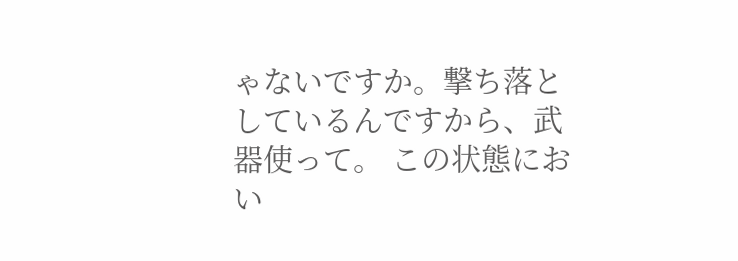ゃないですか。撃ち落としているんですから、武器使って。 この状態におい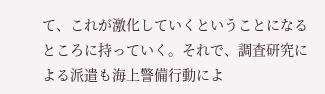て、これが激化していくということになるところに持っていく。それで、調査研究による派遣も海上警備行動によ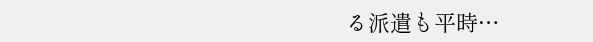る派遣も平時…